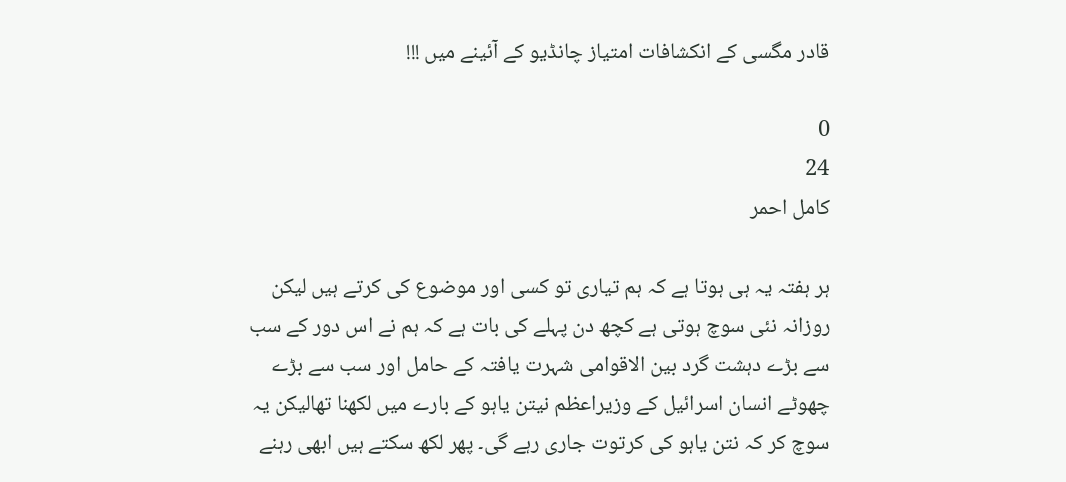قادر مگسی کے انکشافات امتیاز چانڈیو کے آئینے میں !!!

0
24
کامل احمر

ہر ہفتہ یہ ہی ہوتا ہے کہ ہم تیاری تو کسی اور موضوع کی کرتے ہیں لیکن روزانہ نئی سوچ ہوتی ہے کچھ دن پہلے کی بات ہے کہ ہم نے اس دور کے سب سے بڑے دہشت گرد بین الاقوامی شہرت یافتہ کے حامل اور سب سے بڑے چھوٹے انسان اسرائیل کے وزیراعظم نیتن یاہو کے بارے میں لکھنا تھالیکن یہ سوچ کر کہ نتن یاہو کی کرتوت جاری رہے گی۔ پھر لکھ سکتے ہیں ابھی رہنے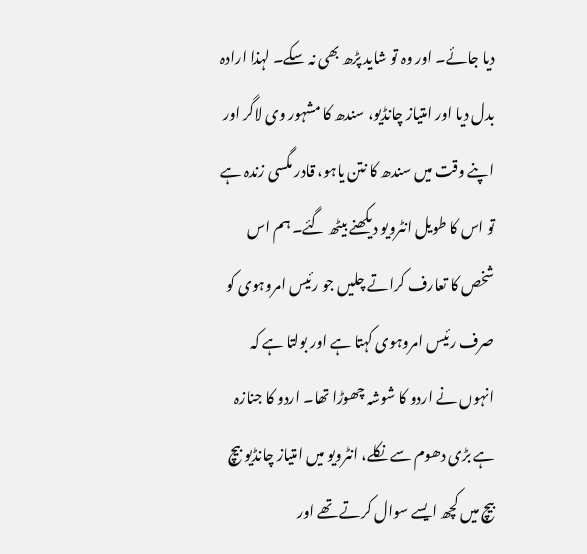دیا جائے۔ اور وہ تو شاید پڑھ بھی نہ سکے۔ لہذا ارادہ بدل دیا اور امتیاز چانڈیو، سندھ کا مشہور وی لاگر اور اپنے وقت میں سندھ کا نتن یاہو، قادر مگسی زندہ ہے تو اس کا طویل انٹرویو دیکھنے بیٹھ گئے۔ ہم اس شخص کا تعارف کراتے چلیں جو رئیس امروہوی کو صرف رئیس امروہوی کہتا ہے اور بولتا ہے کہ انہوں نے اردو کا شوشہ چھوڑا تھا۔ اردو کا جنازہ ہے بڑی دھوم سے نکلے، انٹرویو میں امتیاز چانڈیو بیچ بیچ میں کچھ ایسے سوال کرتے تھے اور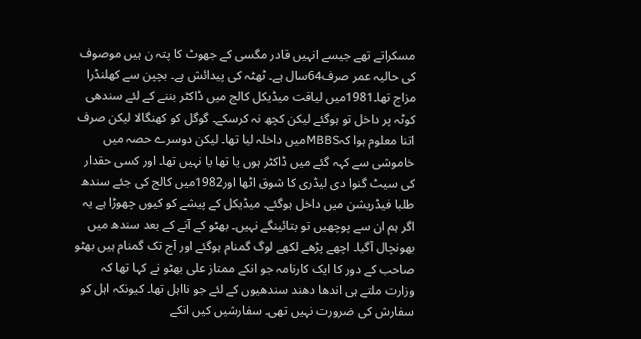مسکراتے تھے جیسے انہیں قادر مگسی کے جھوٹ کا پتہ ن ہیں موصوف کی حالیہ عمر صرف64سال ہے۔ ٹھٹہ کی پیدائش ہے۔ بچپن سے کھلنڈرا مزاج تھا۔1981میں لیاقت میڈیکل کالج میں ڈاکٹر بننے کے لئے سندھی کوٹہ پر داخل تو ہوگئے لیکن کچھ نہ کرسکے۔ گوگل کو کھنگالا لیکن صرف اتنا معلوم ہوا کہMBBSمیں داخلہ لیا تھا۔ لیکن دوسرے حصہ میں خاموشی سے کہہ گئے میں ڈاکٹر ہوں یا تھا یا نہیں تھا۔ اور کسی حقدار کی سیٹ گنوا دی لیڈری کا شوق اٹھا اور1982میں کالج کی جئے سندھ طلبا فیڈریشن میں داخل ہوگئے۔ میڈیکل کے پیشے کو کیوں چھوڑا ہے یہ اگر ہم ان سے پوچھیں تو بتائینگے نہیں۔ بھٹو کے آنے کے بعد سندھ میں بھونچال آگیا۔ اچھے پڑھے لکھے لوگ گمنام ہوگئے اور آج تک گمنام ہیں بھٹو صاحب کے دور کا ایک کارنامہ جو انکے ممتاز علی بھٹو نے کہا تھا کہ وزارت ملتے ہی اندھا دھند سندھیوں کے لئے جو نااہل تھا۔ کیونکہ اہل کو سفارش کی ضرورت نہیں تھی۔ سفارشیں کیں انکے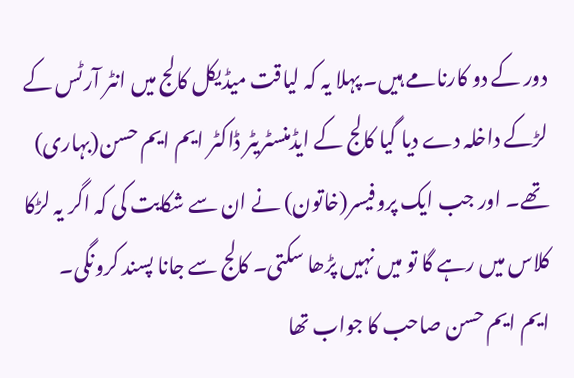دور کے دو کارنامے ہیں۔ پہلا یہ کہ لیاقت میڈیکل کالج میں انٹر آرٹس کے لڑکے داخلہ دے دیا گیا کالج کے ایڈمنسٹریٹر ڈاکٹر ایم ایم حسن(بہاری) تھے۔ اور جب ایک پروفیسر(خاتون) نے ان سے شکایت کی کہ اگر یہ لڑکا کلاس میں رہے گا تو میں نہیں پڑھا سکتی۔ کالج سے جانا پسند کرونگی۔ ایم ایم حسن صاحب کا جواب تھا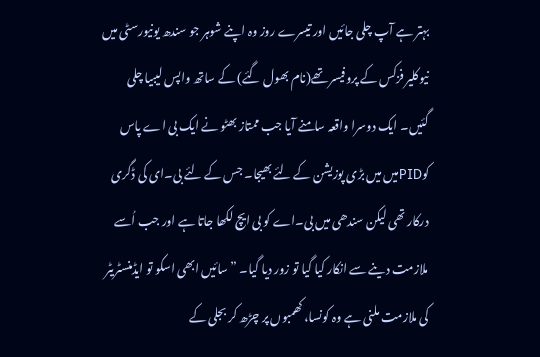بہتر ہے آپ چلی جائیں اور تیسرے روز وہ اپنے شوہر جو سندھ یونیورسٹی میں نیوکلیر فزکس کے پروفیسر تھے(نام بھول گئے) کے ساتھ واپس لیبیا چلی گئیں۔ ایک دوسرا واقعہ سامنے آیا جب ممتاز بھٹو نے ایک بی اے پاس کوPIDمیں میں بڑی پوزیشن کے لئے بھیجا۔ جس کے لئے بی۔ای کی ڈگری درکار تھی لیکن سندھی میں بی۔اے کو بی ایچ لکھا جاتا ہے اور جب اُسے ملازمت دینے سے انکار کیا گیا تو زور دیا گیا۔ ”سائیں ابھی اسکو تو ایڈمنسٹریٹر کی ملازمت ملنی ہے وہ کونسا، کھمبوں پر چڑھ کر بجلی کے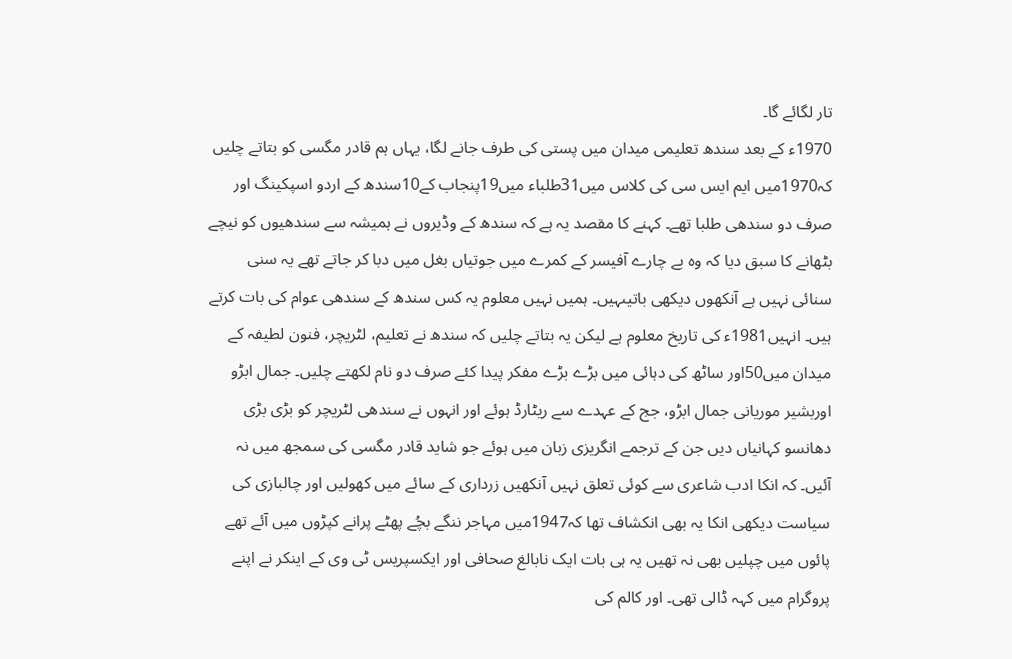تار لگائے گا۔
1970ء کے بعد سندھ تعلیمی میدان میں پستی کی طرف جانے لگا، یہاں ہم قادر مگسی کو بتاتے چلیں کہ1970میں ایم ایس سی کی کلاس میں31طلباء میں19پنجاب کے10سندھ کے اردو اسپکینگ اور صرف دو سندھی طلبا تھے۔ کہنے کا مقصد یہ ہے کہ سندھ کے وڈیروں نے ہمیشہ سے سندھیوں کو نیچے بٹھانے کا سبق دیا کہ وہ بے چارے آفیسر کے کمرے میں جوتیاں بغل میں دبا کر جاتے تھے یہ سنی سنائی نہیں ہے آنکھوں دیکھی باتیںہیں۔ ہمیں نہیں معلوم یہ کس سندھ کے سندھی عوام کی بات کرتے ہیں۔ انہیں1981ء کی تاریخ معلوم ہے لیکن یہ بتاتے چلیں کہ سندھ نے تعلیم، لٹریچر، فنون لطیفہ کے میدان میں50اور ساٹھ کی دہائی میں بڑے بڑے مفکر پیدا کئے صرف دو نام لکھتے چلیں۔ جمال ابڑو اوربشیر موریانی جمال ابڑو، جج کے عہدے سے ریٹارڈ ہوئے اور انہوں نے سندھی لٹریچر کو بڑی بڑی دھانسو کہانیاں دیں جن کے ترجمے انگریزی زبان میں ہوئے جو شاید قادر مگسی کی سمجھ میں نہ آئیں۔ کہ انکا ادب شاعری سے کوئی تعلق نہیں آنکھیں زرداری کے سائے میں کھولیں اور چالبازی کی سیاست دیکھی انکا یہ بھی انکشاف تھا کہ1947میں مہاجر ننگے بچُے پھٹے پرانے کپڑوں میں آئے تھے پائوں میں چپلیں بھی نہ تھیں یہ ہی بات ایک نابالغ صحافی اور ایکسپریس ٹی وی کے اینکر نے اپنے پروگرام میں کہہ ڈالی تھی۔ اور کالم کی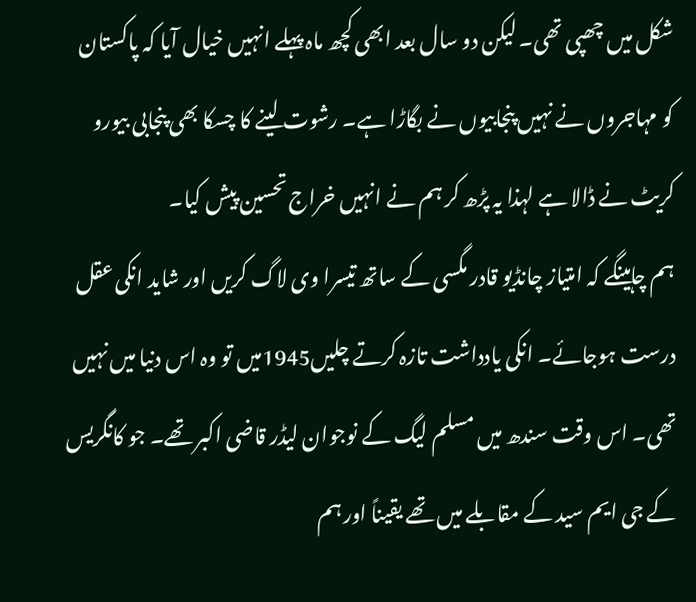شکل میں چھپی تھی۔ لیکن دو سال بعد ابھی کچھ ماہ پہلے انہیں خیال آیا کہ پاکستان کو مہاجروں نے نہیں پنجابیوں نے بگاڑا ہے۔ رشوت لینے کا چسکا بھی پنجابی بیورو کریٹ نے ڈالا ہے لہذا یہ پڑھ کر ہم نے انہیں خراج تحسین پیش کیا۔
ہم چاہینگے کہ امتیاز چانڈیو قادر مگسی کے ساتھ تیسرا وی لاگ کریں اور شاید انکی عقل درست ہوجائے۔ انکی یادداشت تازہ کرتے چلیں1945میں تو وہ اس دنیا میں نہیں تھی۔ اس وقت سندھ میں مسلم لیگ کے نوجوان لیڈر قاضی اکبر تھے۔ جو کانگریس کے جی ایم سید کے مقابلے میں تھے یقیناً اور ہم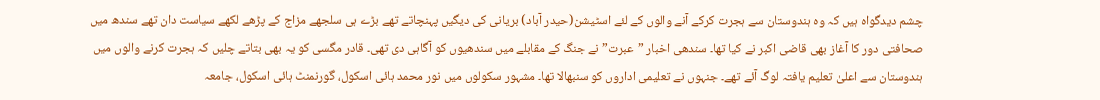چشم دیدگواہ ہیں کہ وہ ہندوستان سے ہجرت کرکے آنے والوں کے لئے اسٹیشن(حیدر آباد) بریانی کی دیگیں پہنچاتے تھے بڑے ہی سلجھے مزاج کے پڑھے لکھے سیاست دان تھے سندھ میں صحافتی دور کا آغاز بھی قاضی اکبر نے کیا تھا۔ سندھی اخبار ”عبرت” نے جنگ کے مقابلے میں سندھیوں کو آگاہی دی تھی۔ قادر مگسی کو یہ بھی بتاتے چلیں کہ ہجرت کرنے والوں میں ہندوستان سے اعلیٰ تعلیم یافتہ لوگ آئے تھے۔ جنہوں نے تعلیمی اداروں کو سنبھالا تھا۔ مشہور سکولوں میں نور محمد ہائی اسکول، گورنمنٹ ہائی اسکول، جامعہ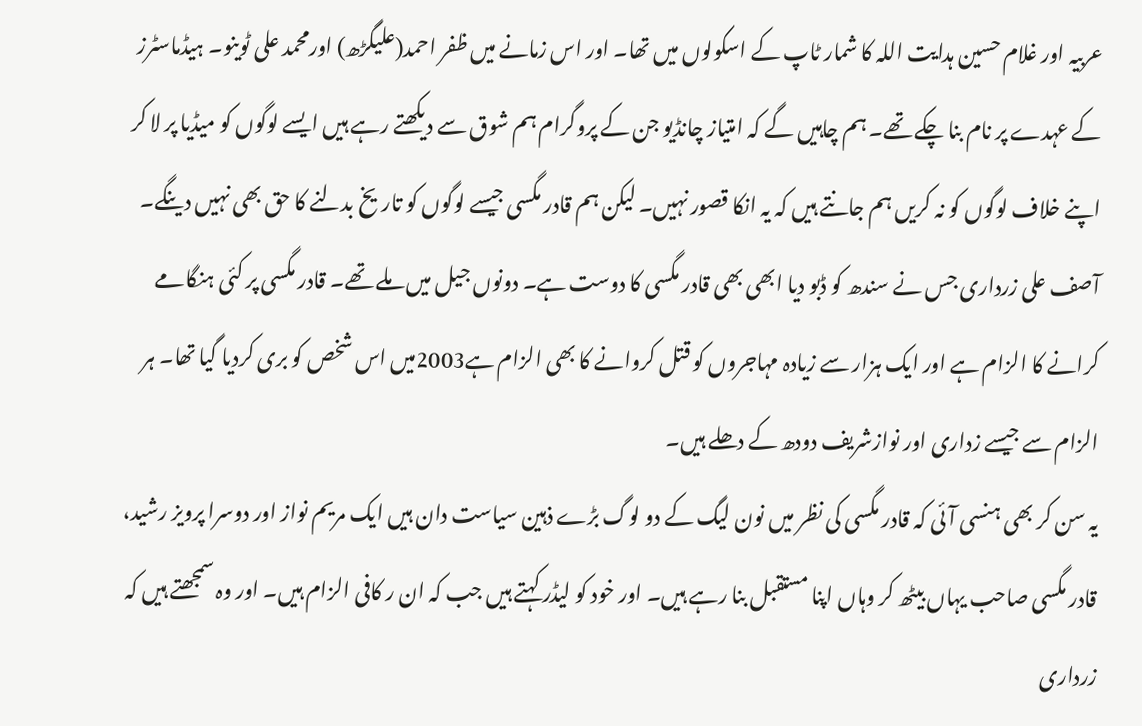عربیہ اور غلام حسین ہدایت اللہ کا شمار ٹاپ کے اسکولوں میں تھا۔ اور اس زمانے میں ظفر احمد(علیگڑھ) اورمحمد علی ٹوینو۔ ہیڈماسٹرز کے عہدے پر نام بنا چکے تھے۔ ہم چاہیں گے کہ امتیاز چانڈیو جن کے پروگرام ہم شوق سے دیکھتے رہے ہیں ایسے لوگوں کو میڈیا پر لا کر اپنے خلاف لوگوں کو نہ کریں ہم جانتے ہیں کہ یہ انکا قصور نہیں۔ لیکن ہم قادر مگسی جیسے لوگوں کو تاریخ بدلنے کا حق بھی نہیں دینگے۔ آصف علی زرداری جس نے سندھ کو ڈبو دیا ابھی بھی قادر مگسی کا دوست ہے۔ دونوں جیل میں ملے تھے۔ قادر مگسی پر کئی ہنگامے کرانے کا الزام ہے اور ایک ہزار سے زیادہ مہاجروں کو قتل کروانے کا بھی الزام ہے2003میں اس شخص کو بری کردیا گیا تھا۔ ہر الزام سے جیسے زداری اور نوازشریف دودھ کے دھلے ہیں۔
یہ سن کر بھی ہنسی آئی کہ قادر مگسی کی نظر میں نون لیگ کے دو لوگ بڑے ذہین سیاست دان ہیں ایک مریم نواز اور دوسرا پرویز رشید، قادر مگسی صاحب یہاں بیٹھ کر وہاں اپنا مستقبل بنا رہے ہیں۔ اور خود کو لیڈر کہتے ہیں جب کہ ان ر کافی الزام ہیں۔ اور وہ سمجھتے ہیں کہ زرداری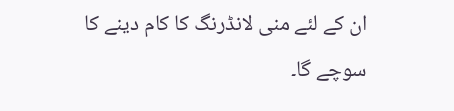ان کے لئے منی لانڈرنگ کا کام دینے کا سوچے گا۔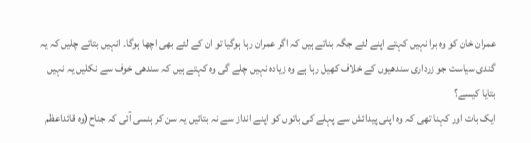عمران خان کو وہ برا نہیں کہتے اپنے لئے جگہ بناتے ہیں کہ اگر عمران رہا ہوگیا تو ان کے لئے بھی اچھا ہوگا۔ انہیں بتاتے چلیں کہ یہ گندی سیاست جو زرداری سندھیوں کے خلاف کھیل رہا ہے وہ زیادہ نہیں چلے گی وہ کہتے ہیں کہ سندھی خوف سے نکلیں یہ نہیں بتایا کیسے؟
ایک بات اور کہنا تھی کہ وہ اپنی پیدائش سے پہلے کی باتوں کو اپنے انداز سے نہ بتائیں یہ سن کر ہنسی آئی کہ جناح(وہ قائداعظم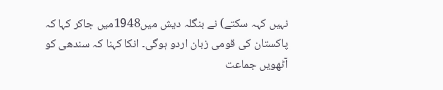نہیں کہہ سکتے) نے بنگلہ دیش میں1948میں جاکر کہا کہ پاکستان کی قومی زبان اردو ہوگی۔ انکا کہنا کہ سندھی کو آٹھویں جماعت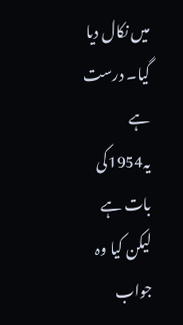میں نکال دیا گیا۔ درست ہے یہ1954کی بات ہے لیکن کیا وہ جواب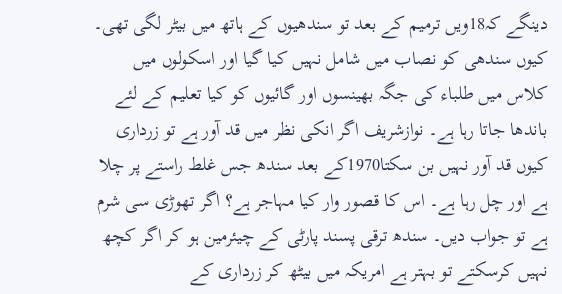دینگے کہ18ویں ترمیم کے بعد تو سندھیوں کے ہاتھ میں بیٹر لگی تھی۔ کیوں سندھی کو نصاب میں شامل نہیں کیا گیا اور اسکولوں میں کلاس میں طلباء کی جگہ بھینسوں اور گائیوں کو کیا تعلیم کے لئے باندھا جاتا رہا ہے۔ نوازشریف اگر انکی نظر میں قد آور ہے تو زرداری کیوں قد آور نہیں بن سکتا1970کے بعد سندھ جس غلط راستے پر چلا ہے اور چل رہا ہے۔ اس کا قصور وار کیا مہاجر ہے؟ اگر تھوڑی سی شرم ہے تو جواب دیں۔ سندھ ترقی پسند پارٹی کے چیئرمین ہو کر اگر کچھ نہیں کرسکتے تو بہتر ہے امریکہ میں بیٹھ کر زرداری کے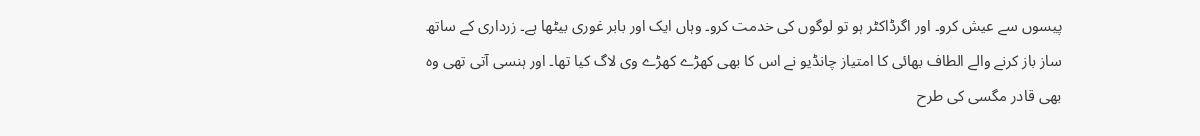پیسوں سے عیش کرو۔ اور اگرڈاکٹر ہو تو لوگوں کی خدمت کرو۔ وہاں ایک اور بابر غوری بیٹھا ہے۔ زرداری کے ساتھ ساز باز کرنے والے الطاف بھائی کا امتیاز چانڈیو نے اس کا بھی کھڑے کھڑے وی لاگ کیا تھا۔ اور ہنسی آتی تھی وہ بھی قادر مگسی کی طرح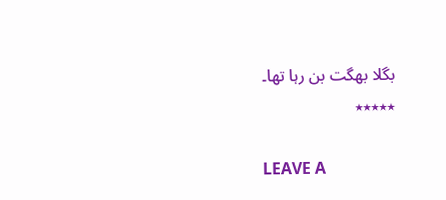بگلا بھگت بن رہا تھا۔
٭٭٭٭٭

LEAVE A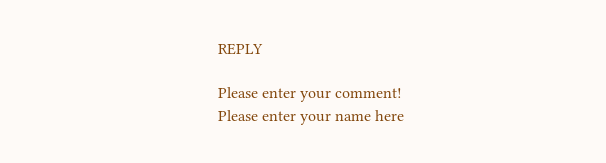REPLY

Please enter your comment!
Please enter your name here